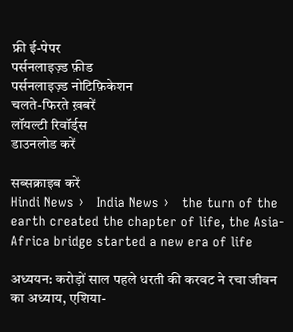फ्री ई-पेपर
पर्सनलाइज़्ड फ़ीड
पर्सनलाइज़्ड नोटिफ़िकेशन
चलते-फिरते ख़बरें
लॉयल्टी रिवॉर्ड्स
डाउनलोड करें

सब्सक्राइब करें
Hindi News ›   India News ›   the turn of the earth created the chapter of life, the Asia-Africa bridge started a new era of life

अध्ययन: करोड़ों साल पहले धरती की करवट ने रचा जीवन का अध्याय, एशिया-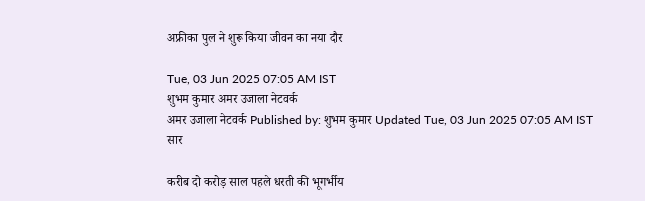अफ्रीका पुल ने शुरू किया जीवन का नया दौर

Tue, 03 Jun 2025 07:05 AM IST
शुभम कुमार अमर उजाला नेटवर्क
अमर उजाला नेटवर्क Published by: शुभम कुमार Updated Tue, 03 Jun 2025 07:05 AM IST
सार

करीब दो करोड़ साल पहले धरती की भूगर्भीय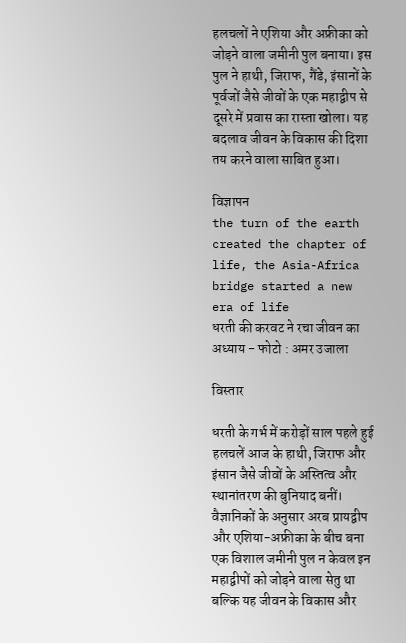हलचलों ने एशिया और अफ्रीका को जोड़ने वाला जमीनी पुल बनाया। इस पुल ने हाथी, जिराफ, गैंडे, इंसानों के पूर्वजों जैसे जीवों के एक महाद्वीप से दूसरे में प्रवास का रास्ता खोला। यह बदलाव जीवन के विकास की दिशा तय करने वाला साबित हुआ।

विज्ञापन
the turn of the earth created the chapter of life, the Asia-Africa bridge started a new era of life
धरती की करवट ने रचा जीवन का अध्याय - फोटो : अमर उजाला

विस्तार

धरती के गर्भ में करोड़ों साल पहले हुई हलचलें आज के हाथी, जिराफ और इंसान जैसे जीवों के अस्तित्व और स्थानांतरण की बुनियाद बनीं। वैज्ञानिकों के अनुसार अरब प्रायद्वीप  और एशिया-अफ्रीका के बीच बना एक विशाल जमीनी पुल न केवल इन महाद्वीपों को जोड़ने वाला सेतु था बल्कि यह जीवन के विकास और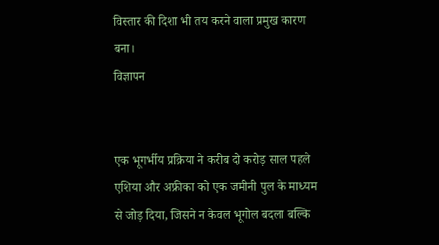विस्तार की दिशा भी तय करने वाला प्रमुख कारण बना।
विज्ञापन


एक भूगर्भीय प्रक्रिया ने करीब दो करोड़ साल पहले एशिया और अफ्रीका को एक जमीनी पुल के माध्यम से जोड़ दिया, जिसने न केवल भूगोल बदला बल्कि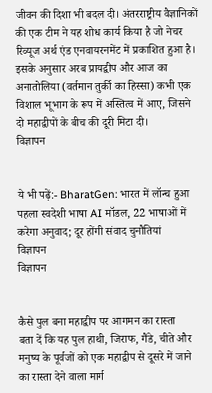जीवन की दिशा भी बदल दी। अंतरराष्ट्रीय वैज्ञानिकों की एक टीम ने यह शोध कार्य किया है जो नेचर रिव्यूज अर्थ एंड एनवायरनमेंट में प्रकाशित हुआ है। इसके अनुसार अरब प्रायद्वीप और आज का अनातोलिया (वर्तमान तुर्की का हिस्सा) कभी एक विशाल भूभाग के रूप में अस्तित्व में आए, जिसने दो महाद्वीपों के बीच की दूरी मिटा दी।
विज्ञापन


ये भी पढ़ें:- BharatGen: भारत में लॉन्च हुआ पहला स्वदेशी भाषा AI मॉडल, 22 भाषाओं में करेगा अनुवाद; दूर होंगी संवाद चुनौतियां
विज्ञापन
विज्ञापन


कैसे पुल बना महाद्वीप पर आगमन का रास्ता
बता दें कि यह पुल हाथी, जिराफ, गैंडे, चीते और मनुष्य के पूर्वजों को एक महाद्वीप से दूसरे में जाने का रास्ता देने वाला मार्ग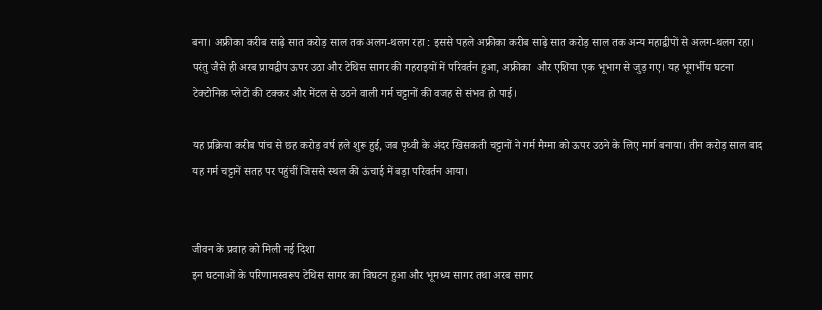बना। अफ्रीका करीब साढ़े सात करोड़ साल तक अलग-थलग रहा : इससे पहले अफ्रीका करीब साढ़े सात करोड़ साल तक अन्य महाद्वीपों से अलग-थलग रहा। परंतु जैसे ही अरब प्रायद्वीप ऊपर उठा और टेथिस सागर की गहराइयों में परिवर्तन हुआ, अफ्रीका  और एशिया एक भूभाग से जुड़ गए। यह भूगर्भीय घटना टेक्टोनिक प्लेटों की टक्कर और मेंटल से उठने वाली गर्म चट्टानों की वजह से संभव हो पाई।

यह प्रक्रिया करीब पांच से छह करोड़ वर्ष हले शुरू हुई, जब पृथ्वी के अंदर खिसकती चट्टानों ने गर्म मैग्मा को ऊपर उठने के लिए मार्ग बनाया। तीन करोड़ साल बाद यह गर्म चट्टानें सतह पर पहुंचीं जिससे स्थल की ऊंचाई में बड़ा परिवर्तन आया।


जीवन के प्रवाह को मिली नई दिशा
इन घटनाओं के परिणामस्वरूप टेथिस सागर का विघटन हुआ और भूमध्य सागर तथा अरब सागर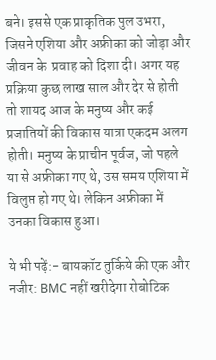बने। इससे एक प्राकृतिक पुल उभरा, जिसने एशिया और अफ्रीका को जोड़ा और जीवन के  प्रवाह को दिशा दी। अगर यह प्रक्रिया कुछ लाख साल और देर से होती तो शायद आज के मनुष्य और कई प्रजातियों की विकास यात्रा एकदम अलग होती। मनुष्य के प्राचीन पूर्वज, जो पहले या से अफ्रीका गए थे, उस समय एशिया में विलुप्त हो गए थे। लेकिन अफ्रीका में उनका विकास हुआ।

ये भी पढ़ें:- बायकॉट तुर्किये की एक और नजीर: BMC नहीं खरीदेगा रोबोटिक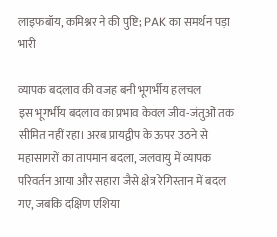लाइफबॉय, कमिश्नर ने की पुष्टि; PAK का समर्थन पड़ा भारी

व्यापक बदलाव की वजह बनी भूगर्भीय हलचल
इस भूगर्भीय बदलाव का प्रभाव केवल जीव-जंतुओं तक सीमित नहीं रहा। अरब प्रायद्वीप के ऊपर उठने से महासागरों का तापमान बदला, जलवायु में व्यापक परिवर्तन आया और सहारा जैसे क्षेत्र रेगिस्तान में बदल गए, जबकि दक्षिण एशिया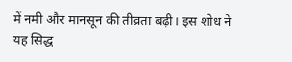में नमी और मानसून की तीव्रता बढ़ी। इस शोध ने यह सिद्ध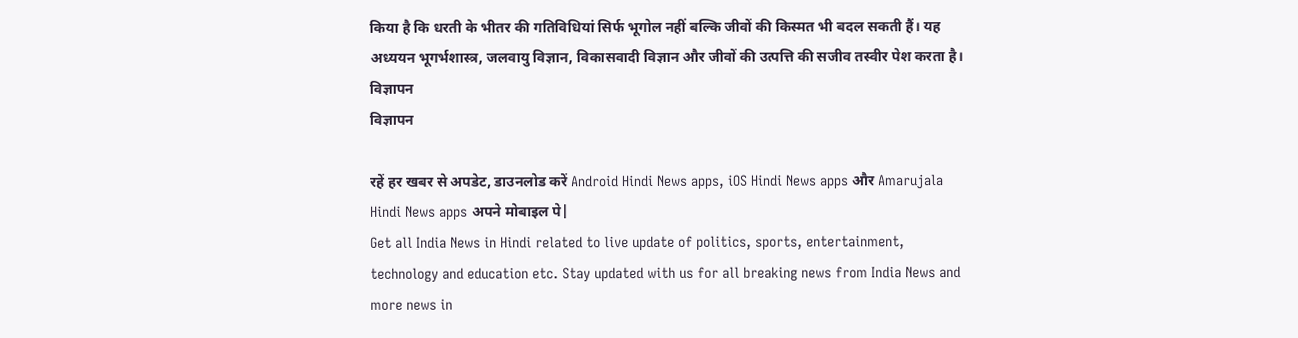किया है कि धरती के भीतर की गतिविधियां सिर्फ भूगोल नहीं बल्कि जीवों की किस्मत भी बदल सकती हैं। यह अध्ययन भूगर्भशास्त्र, जलवायु विज्ञान, विकासवादी विज्ञान और जीवों की उत्पत्ति की सजीव तस्वीर पेश करता है।
विज्ञापन
विज्ञापन

रहें हर खबर से अपडेट, डाउनलोड करें Android Hindi News apps, iOS Hindi News apps और Amarujala Hindi News apps अपने मोबाइल पे|
Get all India News in Hindi related to live update of politics, sports, entertainment, technology and education etc. Stay updated with us for all breaking news from India News and more news in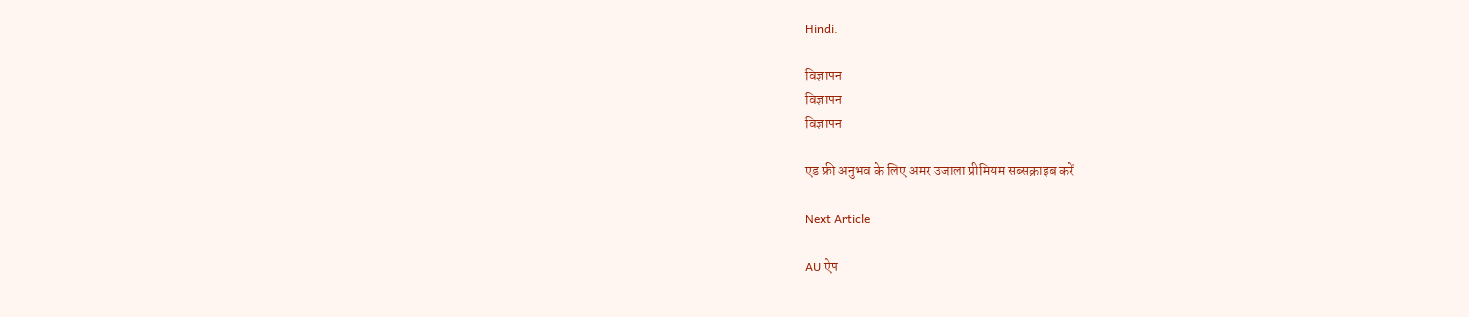Hindi.

विज्ञापन
विज्ञापन
विज्ञापन

एड फ्री अनुभव के लिए अमर उजाला प्रीमियम सब्सक्राइब करें

Next Article

AU ऐप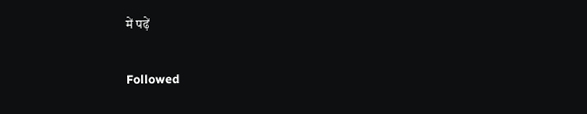में पढ़ें

Followed